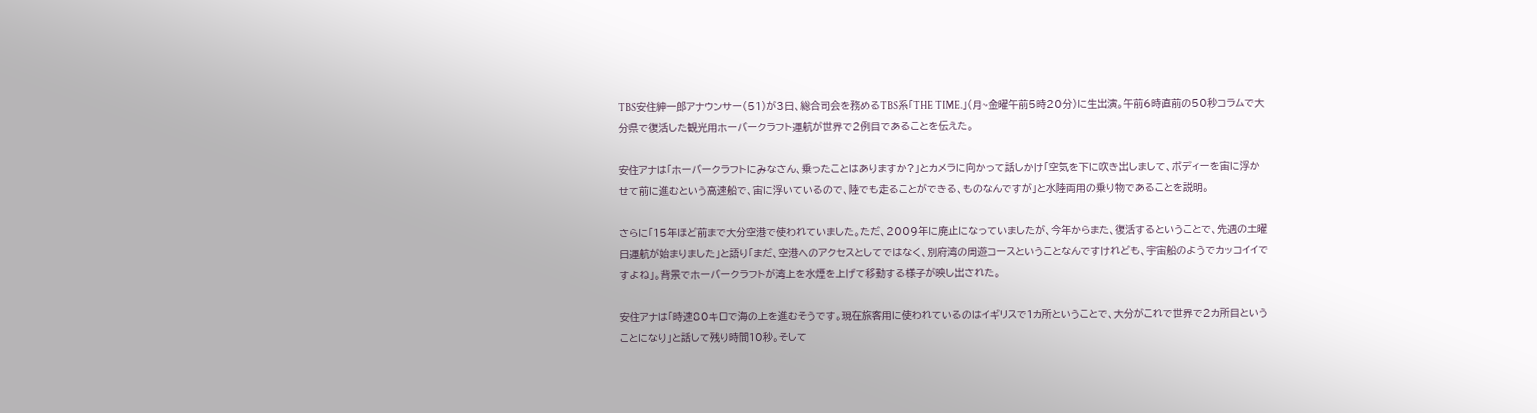TBS安住紳一郎アナウンサー(51)が3日、総合司会を務めるTBS系「THE TIME.」(月~金曜午前5時20分)に生出演。午前6時直前の50秒コラムで大分県で復活した観光用ホーバークラフト運航が世界で2例目であることを伝えた。

安住アナは「ホーバークラフトにみなさん、乗ったことはありますか?」とカメラに向かって話しかけ「空気を下に吹き出しまして、ボディーを宙に浮かせて前に進むという高速船で、宙に浮いているので、陸でも走ることができる、ものなんですが」と水陸両用の乗り物であることを説明。

さらに「15年ほど前まで大分空港で使われていました。ただ、2009年に廃止になっていましたが、今年からまた、復活するということで、先週の土曜日運航が始まりました」と語り「まだ、空港へのアクセスとしてではなく、別府湾の周遊コースということなんですけれども、宇宙船のようでカッコイイですよね」。背景でホーバークラフトが湾上を水煙を上げて移動する様子が映し出された。

安住アナは「時速80キロで海の上を進むそうです。現在旅客用に使われているのはイギリスで1カ所ということで、大分がこれで世界で2カ所目ということになり」と話して残り時間10秒。そして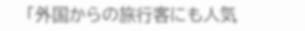「外国からの旅行客にも人気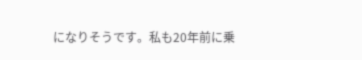になりそうです。私も20年前に乗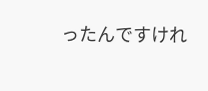ったんですけれ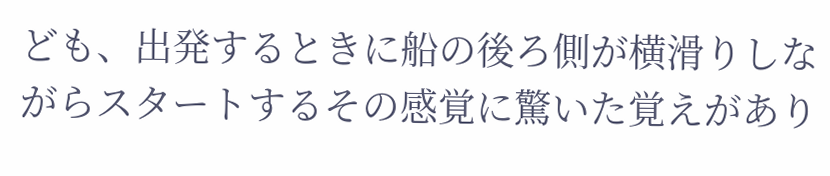ども、出発するときに船の後ろ側が横滑りしながらスタートするその感覚に驚いた覚えがあり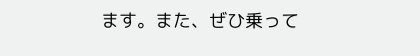ます。また、ぜひ乗って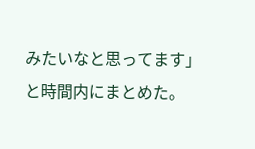みたいなと思ってます」と時間内にまとめた。